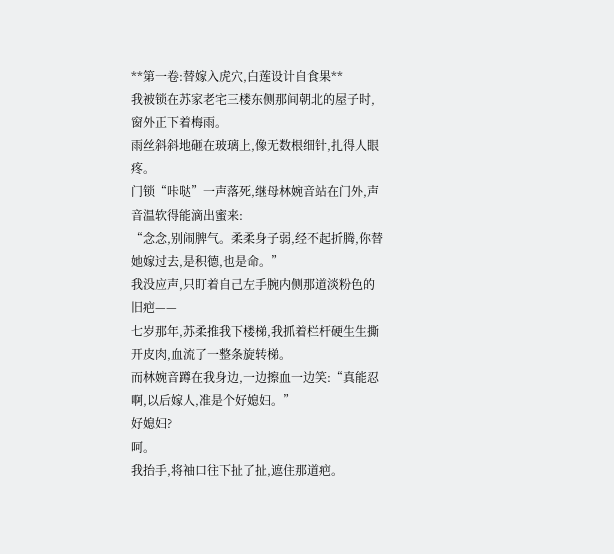**第一卷:替嫁入虎穴,白莲设计自食果**
我被锁在苏家老宅三楼东侧那间朝北的屋子时,窗外正下着梅雨。
雨丝斜斜地砸在玻璃上,像无数根细针,扎得人眼疼。
门锁“咔哒”一声落死,继母林婉音站在门外,声音温软得能滴出蜜来:
“念念,别闹脾气。柔柔身子弱,经不起折腾,你替她嫁过去,是积德,也是命。”
我没应声,只盯着自己左手腕内侧那道淡粉色的旧疤——
七岁那年,苏柔推我下楼梯,我抓着栏杆硬生生撕开皮肉,血流了一整条旋转梯。
而林婉音蹲在我身边,一边擦血一边笑:“真能忍啊,以后嫁人,准是个好媳妇。”
好媳妇?
呵。
我抬手,将袖口往下扯了扯,遮住那道疤。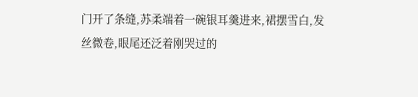门开了条缝,苏柔端着一碗银耳羹进来,裙摆雪白,发丝微卷,眼尾还泛着刚哭过的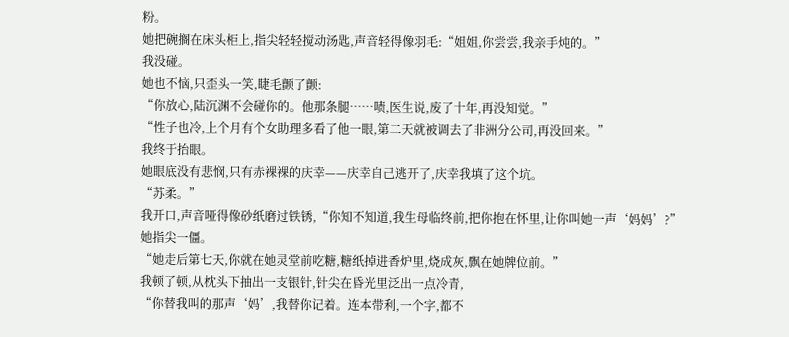粉。
她把碗搁在床头柜上,指尖轻轻搅动汤匙,声音轻得像羽毛:“姐姐,你尝尝,我亲手炖的。”
我没碰。
她也不恼,只歪头一笑,睫毛颤了颤:
“你放心,陆沉渊不会碰你的。他那条腿……啧,医生说,废了十年,再没知觉。”
“性子也冷,上个月有个女助理多看了他一眼,第二天就被调去了非洲分公司,再没回来。”
我终于抬眼。
她眼底没有悲悯,只有赤裸裸的庆幸——庆幸自己逃开了,庆幸我填了这个坑。
“苏柔。”
我开口,声音哑得像砂纸磨过铁锈,“你知不知道,我生母临终前,把你抱在怀里,让你叫她一声‘妈妈’?”
她指尖一僵。
“她走后第七天,你就在她灵堂前吃糖,糖纸掉进香炉里,烧成灰,飘在她牌位前。”
我顿了顿,从枕头下抽出一支银针,针尖在昏光里泛出一点冷青,
“你替我叫的那声‘妈’,我替你记着。连本带利,一个字,都不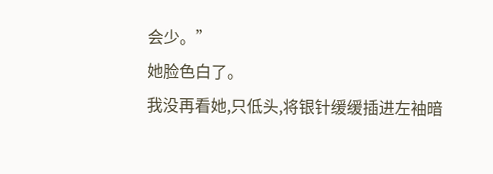会少。”
她脸色白了。
我没再看她,只低头,将银针缓缓插进左袖暗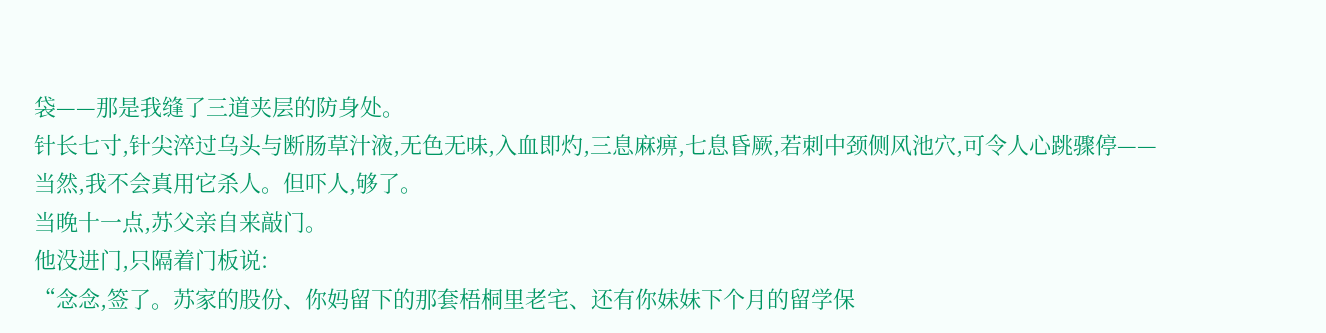袋——那是我缝了三道夹层的防身处。
针长七寸,针尖淬过乌头与断肠草汁液,无色无味,入血即灼,三息麻痹,七息昏厥,若刺中颈侧风池穴,可令人心跳骤停——
当然,我不会真用它杀人。但吓人,够了。
当晚十一点,苏父亲自来敲门。
他没进门,只隔着门板说:
“念念,签了。苏家的股份、你妈留下的那套梧桐里老宅、还有你妹妹下个月的留学保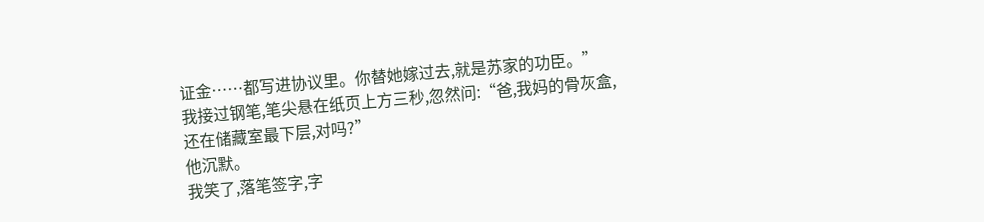证金……都写进协议里。你替她嫁过去,就是苏家的功臣。”
我接过钢笔,笔尖悬在纸页上方三秒,忽然问:“爸,我妈的骨灰盒,还在储藏室最下层,对吗?”
他沉默。
我笑了,落笔签字,字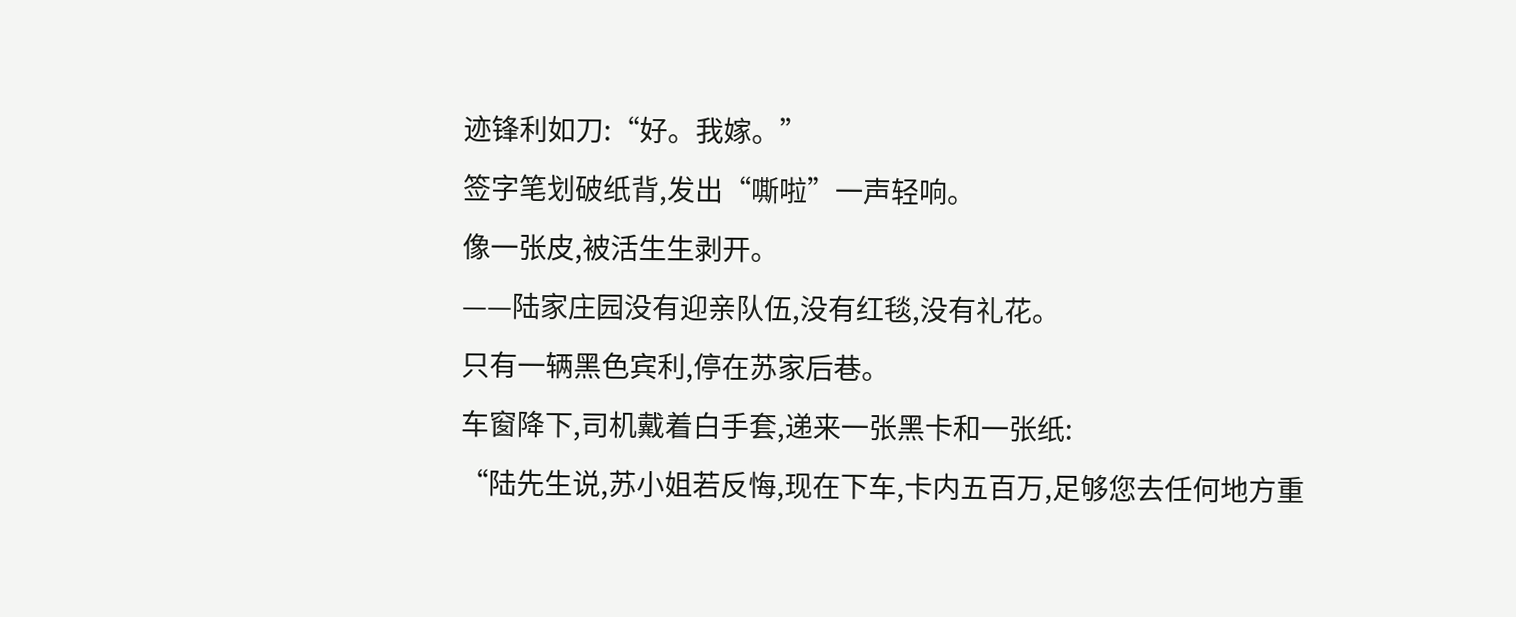迹锋利如刀:“好。我嫁。”
签字笔划破纸背,发出“嘶啦”一声轻响。
像一张皮,被活生生剥开。
——陆家庄园没有迎亲队伍,没有红毯,没有礼花。
只有一辆黑色宾利,停在苏家后巷。
车窗降下,司机戴着白手套,递来一张黑卡和一张纸:
“陆先生说,苏小姐若反悔,现在下车,卡内五百万,足够您去任何地方重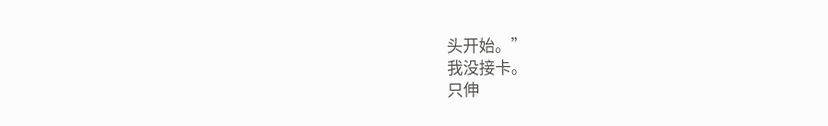头开始。”
我没接卡。
只伸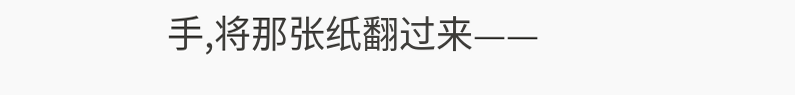手,将那张纸翻过来——